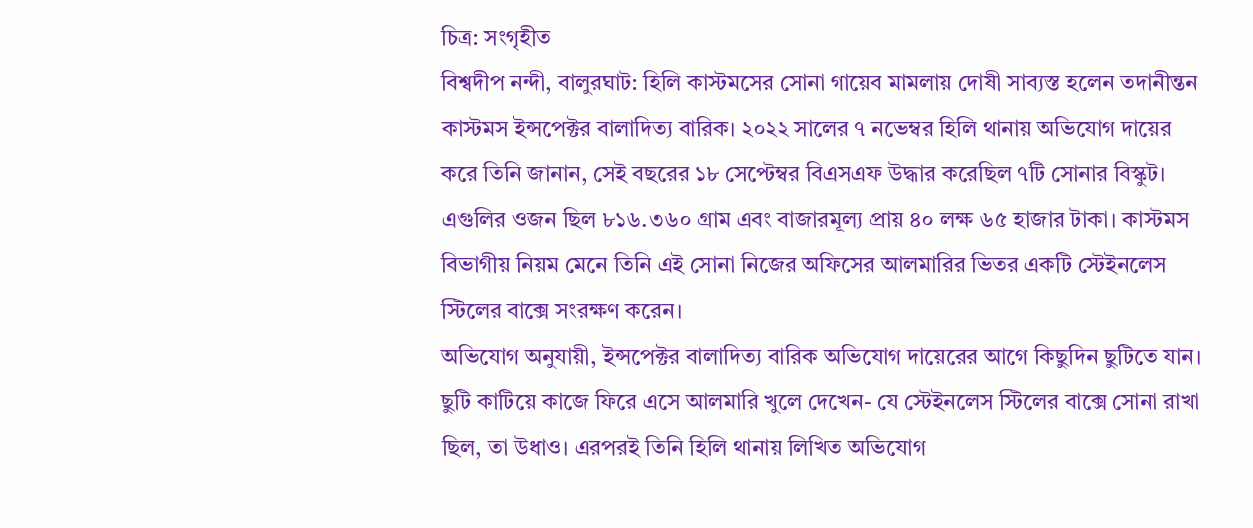চিত্র: সংগৃহীত
বিশ্বদীপ নন্দী, বালুরঘাট: হিলি কাস্টমসের সোনা গায়েব মামলায় দোষী সাব্যস্ত হলেন তদানীন্তন কাস্টমস ইন্সপেক্টর বালাদিত্য বারিক। ২০২২ সালের ৭ নভেম্বর হিলি থানায় অভিযোগ দায়ের করে তিনি জানান, সেই বছরের ১৮ সেপ্টেম্বর বিএসএফ উদ্ধার করেছিল ৭টি সোনার বিস্কুট। এগুলির ওজন ছিল ৮১৬.৩৬০ গ্রাম এবং বাজারমূল্য প্রায় ৪০ লক্ষ ৬৫ হাজার টাকা। কাস্টমস বিভাগীয় নিয়ম মেনে তিনি এই সোনা নিজের অফিসের আলমারির ভিতর একটি স্টেইনলেস স্টিলের বাক্সে সংরক্ষণ করেন।
অভিযোগ অনুযায়ী, ইন্সপেক্টর বালাদিত্য বারিক অভিযোগ দায়েরের আগে কিছুদিন ছুটিতে যান। ছুটি কাটিয়ে কাজে ফিরে এসে আলমারি খুলে দেখেন- যে স্টেইনলেস স্টিলের বাক্সে সোনা রাখা ছিল, তা উধাও। এরপরই তিনি হিলি থানায় লিখিত অভিযোগ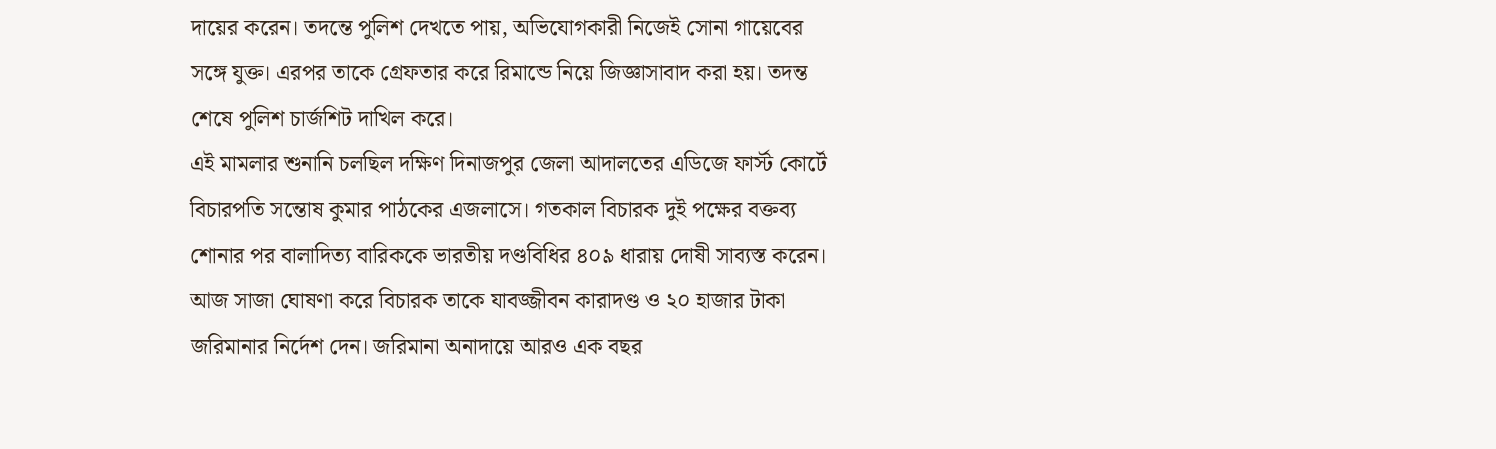দায়ের করেন। তদন্তে পুলিশ দেখতে পায়, অভিযোগকারী নিজেই সোনা গায়েবের সঙ্গে যুক্ত। এরপর তাকে গ্রেফতার করে রিমান্ডে নিয়ে জিজ্ঞাসাবাদ করা হয়। তদন্ত শেষে পুলিশ চার্জশিট দাখিল করে।
এই মামলার শুনানি চলছিল দক্ষিণ দিনাজপুর জেলা আদালতের এডিজে ফার্স্ট কোর্টে বিচারপতি সন্তোষ কুমার পাঠকের এজলাসে। গতকাল বিচারক দুই পক্ষের বক্তব্য শোনার পর বালাদিত্য বারিককে ভারতীয় দণ্ডবিধির ৪০৯ ধারায় দোষী সাব্যস্ত করেন। আজ সাজা ঘোষণা করে বিচারক তাকে যাবজ্জীবন কারাদণ্ড ও ২০ হাজার টাকা জরিমানার নির্দেশ দেন। জরিমানা অনাদায়ে আরও এক বছর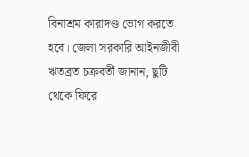বিনাশ্রম কারাদণ্ড ভোগ করতে হবে। জেলা সরকারি আইনজীবী ঋতব্রত চক্রবর্তী জানান, ছুটি থেকে ফিরে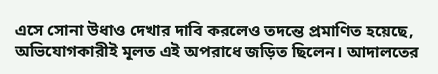এসে সোনা উধাও দেখার দাবি করলেও তদন্তে প্রমাণিত হয়েছে, অভিযোগকারীই মূলত এই অপরাধে জড়িত ছিলেন। আদালতের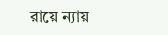রায়ে ন্যায়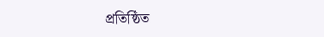প্রতিষ্ঠিত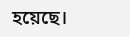হয়েছে।